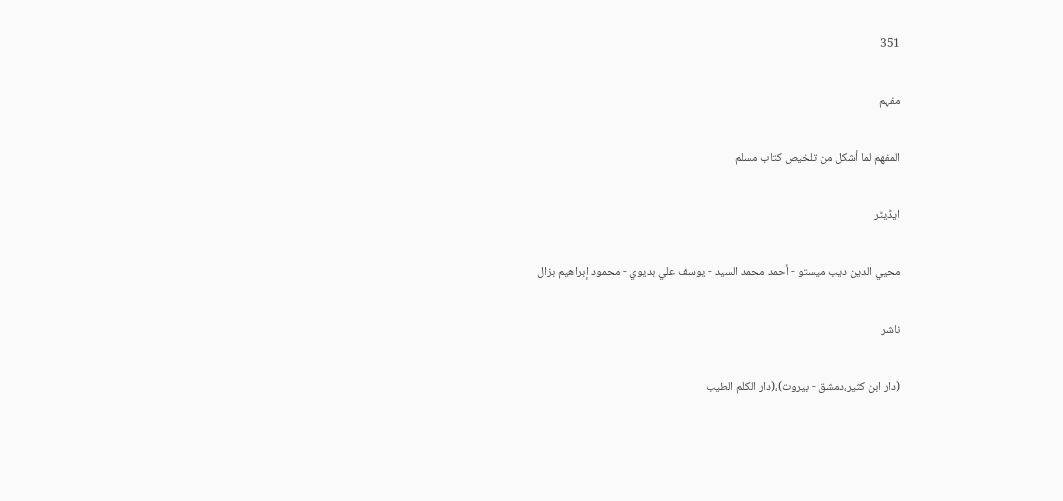351

مفہم

المفهم لما أشكل من تلخيص كتاب مسلم

ایڈیٹر

محيي الدين ديب ميستو - أحمد محمد السيد - يوسف علي بديوي - محمود إبراهيم بزال

ناشر

(دار ابن كثير،دمشق - بيروت)،(دار الكلم الطيب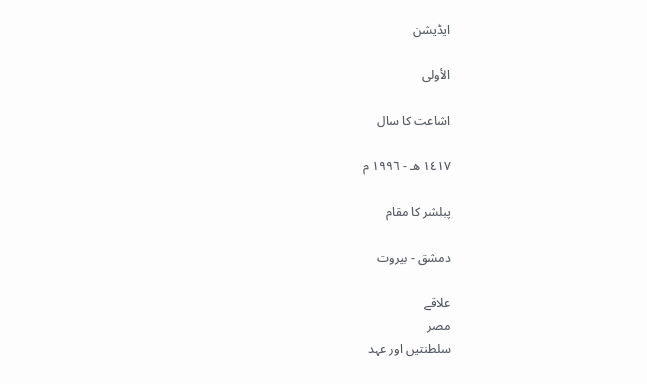ایڈیشن

الأولى

اشاعت کا سال

١٤١٧ هـ - ١٩٩٦ م

پبلشر کا مقام

دمشق - بيروت

علاقے
مصر
سلطنتیں اور عہد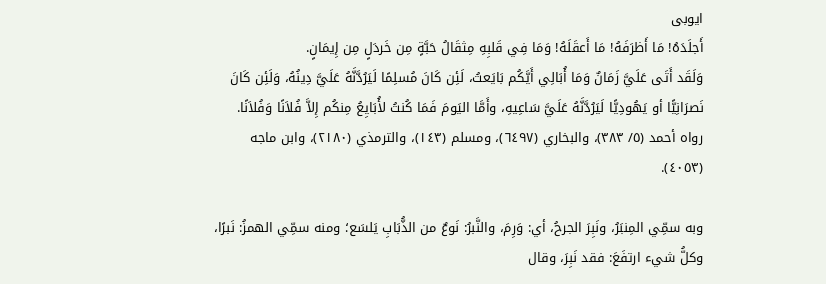ایوبی
أَجلَدَهُ! مَا أَظرَفَهُ! مَا أَعقَلَهُ! وَمَا فِي قَلبِهِ مِثقَالُ حَبَّةٍ مِن خَردَلٍ مِن إِيمَانٍ.
وَلَقَد أَتَى عَلَيَّ زَمَانٌ وَمَا أُبَالِي أَيَّكُم بَايَعتُ، لَئِن كَانَ مُسلِمًا لَيَرُدَّنَّهُ عَلَيَّ دِينُهُ، وَلَئِن كَانَ نَصرَانِيًّا أو يَهُودِيًّا لَيَرُدَّنَّهُ عَلَيَّ سَاعِيهِ، وأَمَّا اليَومَ فَمَا كُنتُ لأُبَايِعُ مِنكُم إِلاَّ فُلاَنًا وَفُلاَنًا.
رواه أحمد (٥/ ٣٨٣)، والبخاري (٦٤٩٧)، ومسلم (١٤٣)، والترمذي (٢١٨٠)، وابن ماجه (٤٠٥٣).

وبه سمِّي المِنبَرُ، ونَبِرَ الجرحُ، أي: وَرِمَ، والنَّبرُ: نَوعٌ من الذُّبَابِ يَلسَع؛ ومنه سمِّي الهمزُ: نَبرًا، وكلُّ شيء ارتفَعَ: فقد نَبِرَ، وقال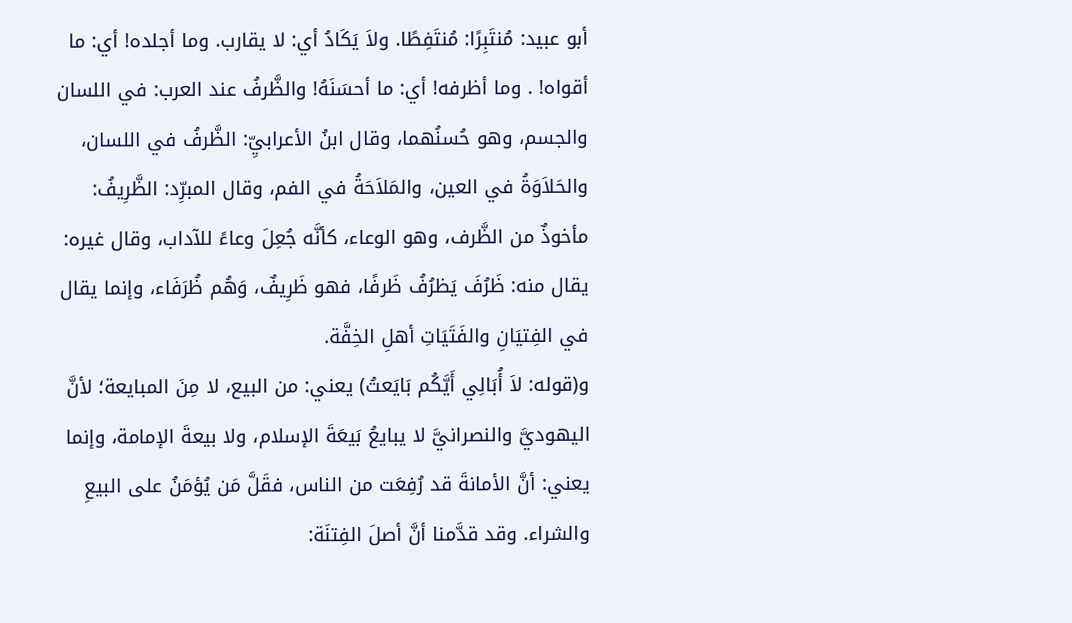أبو عبيد: مُنتَبِرًا: مُنتَفِطًا. ولاَ يَكَادُ أي: لا يقارب. وما أجلده! أي: ما أقواه! . وما أظرفه! أي: ما أحسَنَهُ! والظَّرفُ عند العرب: في اللسان والجسم، وهو حُسنُهما، وقال ابنُ الأعرابيِّ: الظَّرفُ في اللسان، والحَلاَوَةُ في العين، والمَلاَحَةُ في الفم، وقال المبرِّد: الظَّرِيفُ: مأخوذٌ من الظَّرف، وهو الوعاء، كأنَّه جُعِلَ وعاءً للآداب، وقال غيره: يقال منه: ظَرُفَ يَظرُفُ ظَرفًا، فهو ظَرِيفٌ، وَهُم ظُرَفَاء، وإنما يقال في الفِتيَانِ والفَتَيَاتِ أهلِ الخِفَّة.
و(قوله: لاَ أُبَالِي أَيَّكُم بَايَعتُ) يعني: من البيع، لا مِنَ المبايعة؛ لأنَّ اليهوديَّ والنصرانيَّ لا يبايعُ بَيعَةَ الإسلام، ولا بيعةَ الإمامة، وإنما يعني: أنَّ الأمانةَ قد رُفِعَت من الناس، فقَلَّ مَن يُؤمَنُ على البيعِ والشراء. وقد قدَّمنا أنَّ أصلَ الفِتنَة: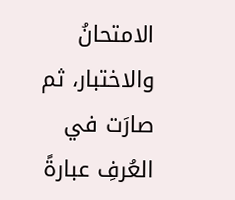الامتحانُ والاختبار، ثم صارَت في العُرفِ عبارةً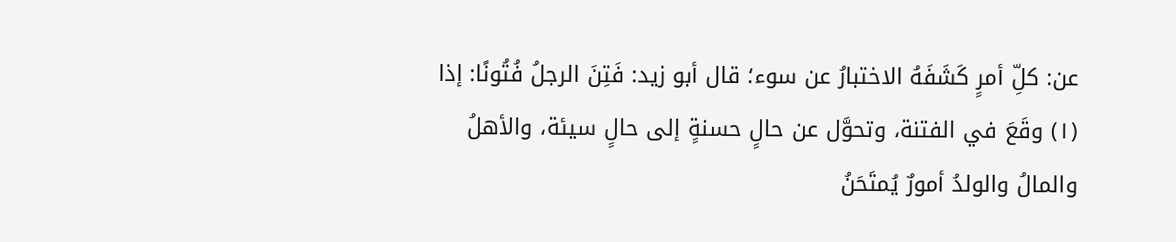عن: كلِّ أمرٍ كَشَفَهُ الاختبارُ عن سوء؛ قال أبو زيد: فَتِنَ الرجلُ فُتُونًا: إذا (١) وقَعَ في الفتنة، وتحوَّل عن حالٍ حسنةٍ إلى حالٍ سيئة، والأهلُ والمالُ والولدُ أمورٌ يُمتَحَنُ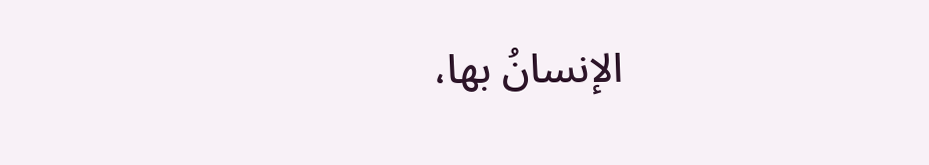الإنسانُ بها،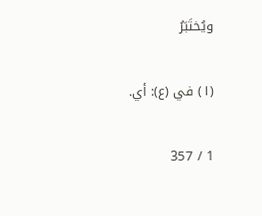ويُختَبَرُ

(١) في (ع): أي.

1 / 357